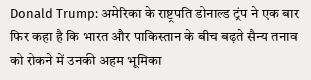Donald Trump: अमेरिका के राष्ट्रपति डोनाल्ड ट्रंप ने एक बार फिर कहा है कि भारत और पाकिस्तान के बीच बढ़ते सैन्य तनाव को रोकने में उनकी अहम भूमिका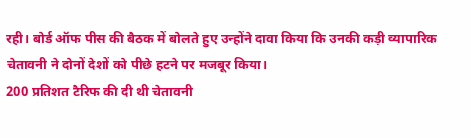रही। बोर्ड ऑफ पीस की बैठक में बोलते हुए उन्होंने दावा किया कि उनकी कड़ी व्यापारिक चेतावनी ने दोनों देशों को पीछे हटने पर मजबूर किया।
200 प्रतिशत टैरिफ की दी थी चेतावनी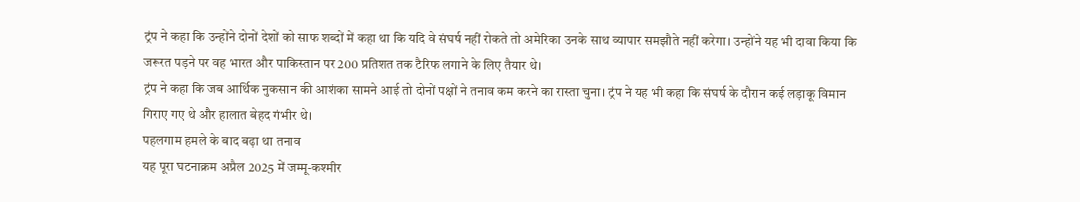ट्रंप ने कहा कि उन्होंने दोनों देशों को साफ शब्दों में कहा था कि यदि वे संघर्ष नहीं रोकते तो अमेरिका उनके साथ व्यापार समझौते नहीं करेगा। उन्होंने यह भी दावा किया कि जरूरत पड़ने पर वह भारत और पाकिस्तान पर 200 प्रतिशत तक टैरिफ लगाने के लिए तैयार थे।
ट्रंप ने कहा कि जब आर्थिक नुकसान की आशंका सामने आई तो दोनों पक्षों ने तनाव कम करने का रास्ता चुना। ट्रंप ने यह भी कहा कि संघर्ष के दौरान कई लड़ाकू विमान गिराए गए थे और हालात बेहद गंभीर थे।
पहलगाम हमले के बाद बढ़ा था तनाव
यह पूरा घटनाक्रम अप्रैल 2025 में जम्मू-कश्मीर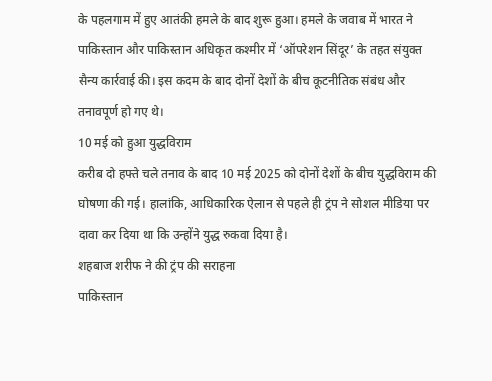के पहलगाम में हुए आतंकी हमले के बाद शुरू हुआ। हमले के जवाब में भारत ने पाकिस्तान और पाकिस्तान अधिकृत कश्मीर में ‘ऑपरेशन सिंदूर’ के तहत संयुक्त सैन्य कार्रवाई की। इस कदम के बाद दोनों देशों के बीच कूटनीतिक संबंध और तनावपूर्ण हो गए थे।
10 मई को हुआ युद्धविराम
करीब दो हफ्ते चले तनाव के बाद 10 मई 2025 को दोनों देशों के बीच युद्धविराम की घोषणा की गई। हालांकि, आधिकारिक ऐलान से पहले ही ट्रंप ने सोशल मीडिया पर दावा कर दिया था कि उन्होंने युद्ध रुकवा दिया है।
शहबाज शरीफ ने की ट्रंप की सराहना
पाकिस्तान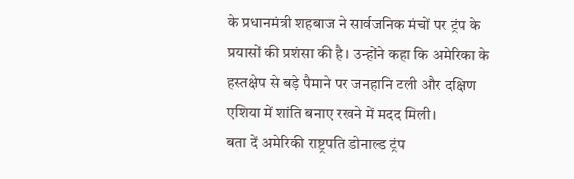के प्रधानमंत्री शहबाज ने सार्वजनिक मंचों पर ट्रंप के प्रयासों की प्रशंसा की है। उन्होंने कहा कि अमेरिका के हस्तक्षेप से बड़े पैमाने पर जनहानि टली और दक्षिण एशिया में शांति बनाए रखने में मदद मिली।
बता दें अमेरिकी राष्ट्रपति डोनाल्ड ट्रंप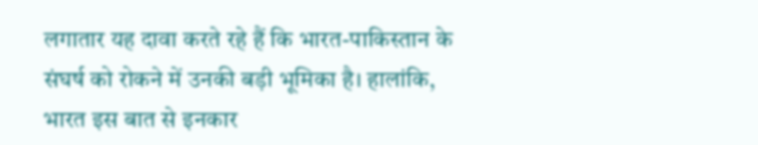लगातार यह दावा करते रहे हैं कि भारत-पाकिस्तान के संघर्ष को रोकने में उनकी बड़ी भूमिका है। हालांकि, भारत इस बात से इनकार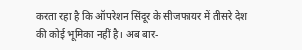करता रहा है कि ऑपरेशन सिंदूर के सीजफायर में तीसरे देश की कोई भूमिका नहीं है। अब बार-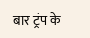बार ट्रंप के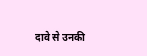दावे से उनकी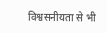विश्वसनीयता से भी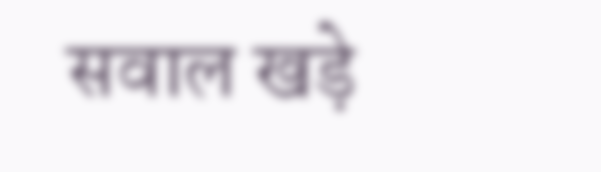सवाल खड़े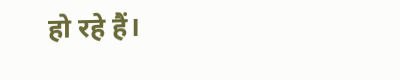हो रहे हैं।